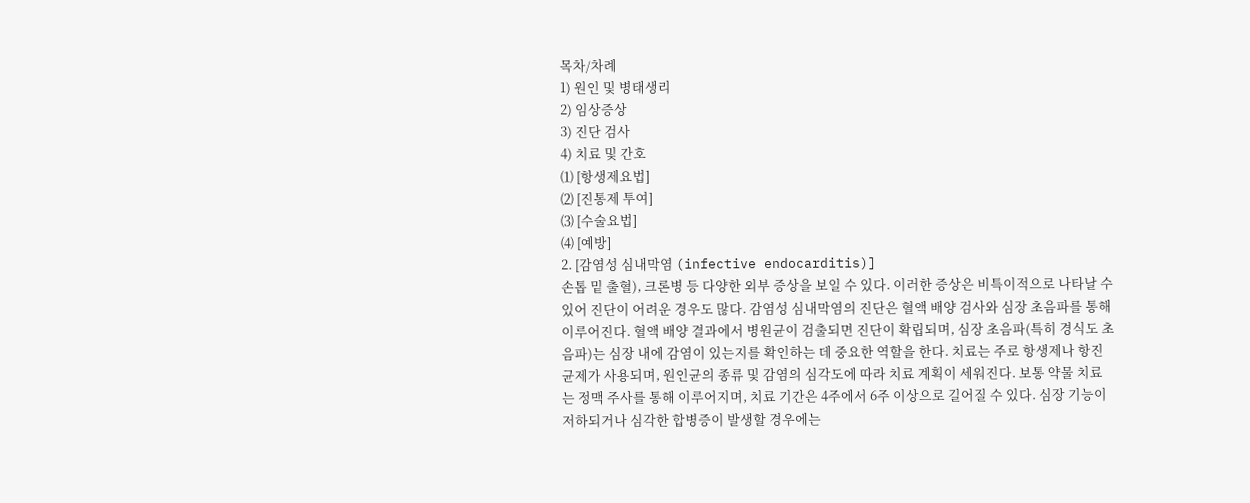목차/차례
1) 원인 및 병태생리
2) 임상증상
3) 진단 검사
4) 치료 및 간호
⑴ [항생제요법]
⑵ [진통제 투여]
⑶ [수술요법]
⑷ [예방]
2. [감염성 심내막염 (infective endocarditis)]
손톱 밑 출혈), 크론병 등 다양한 외부 증상을 보일 수 있다. 이러한 증상은 비특이적으로 나타날 수 있어 진단이 어려운 경우도 많다. 감염성 심내막염의 진단은 혈액 배양 검사와 심장 초음파를 통해 이루어진다. 혈액 배양 결과에서 병원균이 검출되면 진단이 확립되며, 심장 초음파(특히 경식도 초음파)는 심장 내에 감염이 있는지를 확인하는 데 중요한 역할을 한다. 치료는 주로 항생제나 항진균제가 사용되며, 원인균의 종류 및 감염의 심각도에 따라 치료 계획이 세워진다. 보통 약물 치료는 정맥 주사를 통해 이루어지며, 치료 기간은 4주에서 6주 이상으로 길어질 수 있다. 심장 기능이 저하되거나 심각한 합병증이 발생할 경우에는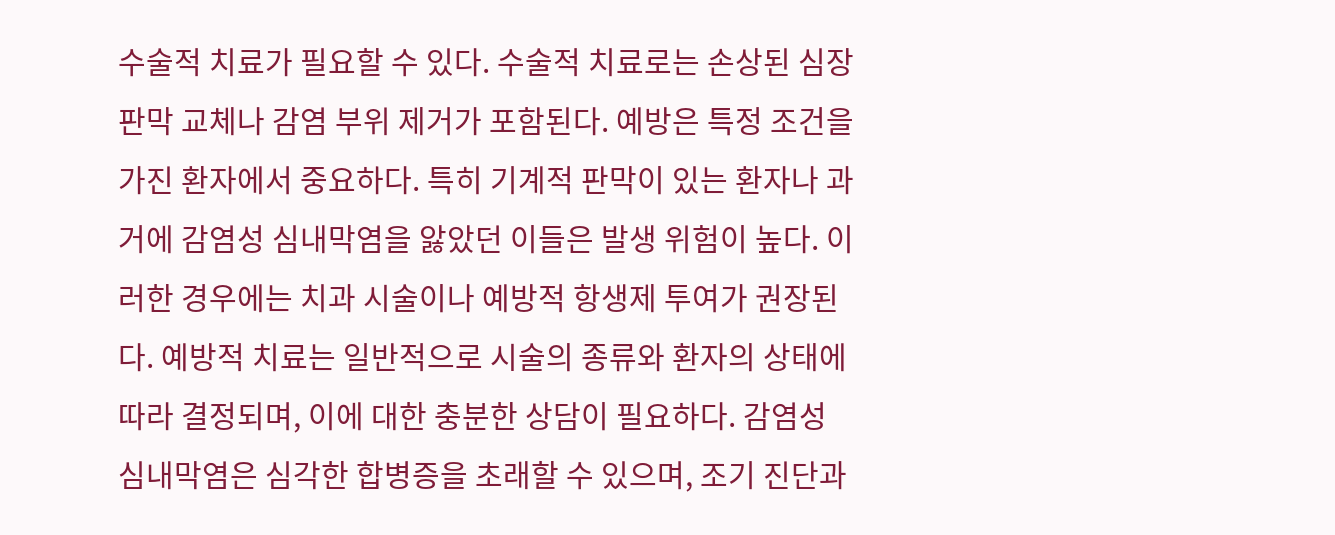수술적 치료가 필요할 수 있다. 수술적 치료로는 손상된 심장 판막 교체나 감염 부위 제거가 포함된다. 예방은 특정 조건을 가진 환자에서 중요하다. 특히 기계적 판막이 있는 환자나 과거에 감염성 심내막염을 앓았던 이들은 발생 위험이 높다. 이러한 경우에는 치과 시술이나 예방적 항생제 투여가 권장된다. 예방적 치료는 일반적으로 시술의 종류와 환자의 상태에 따라 결정되며, 이에 대한 충분한 상담이 필요하다. 감염성 심내막염은 심각한 합병증을 초래할 수 있으며, 조기 진단과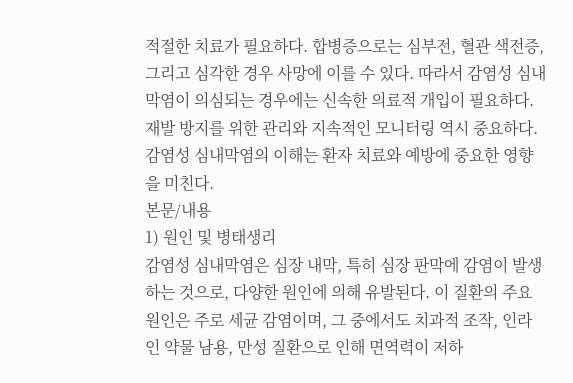적절한 치료가 필요하다. 합병증으로는 심부전, 혈관 색전증, 그리고 심각한 경우 사망에 이를 수 있다. 따라서 감염성 심내막염이 의심되는 경우에는 신속한 의료적 개입이 필요하다. 재발 방지를 위한 관리와 지속적인 모니터링 역시 중요하다. 감염성 심내막염의 이해는 환자 치료와 예방에 중요한 영향을 미친다.
본문/내용
1) 원인 및 병태생리
감염성 심내막염은 심장 내막, 특히 심장 판막에 감염이 발생하는 것으로, 다양한 원인에 의해 유발된다. 이 질환의 주요 원인은 주로 세균 감염이며, 그 중에서도 치과적 조작, 인라인 약물 남용, 만성 질환으로 인해 면역력이 저하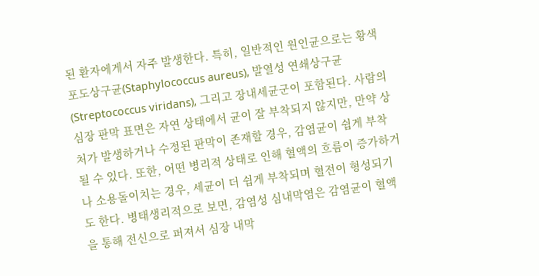된 환자에게서 자주 발생한다. 특히, 일반적인 원인균으로는 황색 포도상구균(Staphylococcus aureus), 발열성 연쇄상구균(Streptococcus viridans), 그리고 장내세균군이 포함된다. 사람의 심장 판막 표면은 자연 상태에서 균이 잘 부착되지 않지만, 만약 상처가 발생하거나 수정된 판막이 존재할 경우, 감염균이 쉽게 부착될 수 있다. 또한, 어떤 병리적 상태로 인해 혈액의 흐름이 증가하거나 소용돌이치는 경우, 세균이 더 쉽게 부착되며 혈전이 형성되기도 한다. 병태생리적으로 보면, 감염성 심내막염은 감염균이 혈액을 통해 전신으로 퍼져서 심장 내막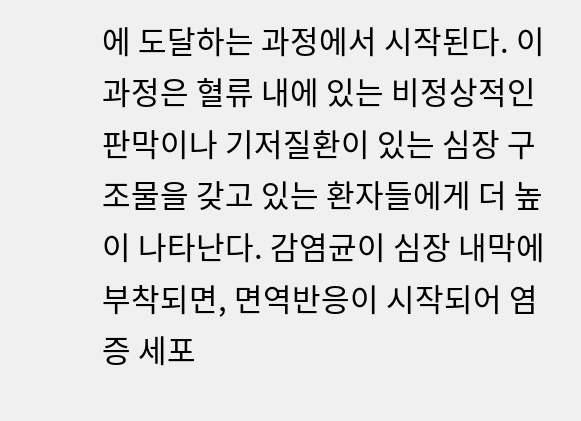에 도달하는 과정에서 시작된다. 이 과정은 혈류 내에 있는 비정상적인 판막이나 기저질환이 있는 심장 구조물을 갖고 있는 환자들에게 더 높이 나타난다. 감염균이 심장 내막에 부착되면, 면역반응이 시작되어 염증 세포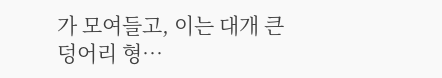가 모여들고, 이는 대개 큰 덩어리 형…